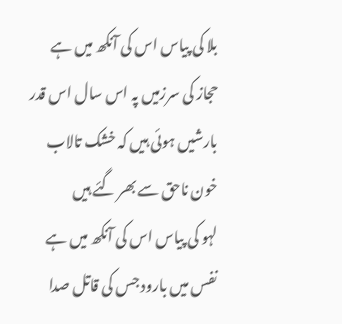بلا کی پیاس اس کی آنکھ میں ہے
حجاز کی سرزمیں پہ اس سال اس قدر بارشیں ہوئی ہیں کہ خشک تالاب
خون ناحق سے بھر گئے ہیں
لہو کی پیاس اس کی آنکھ میں ہے
نفس میں بارود جس کی قاتل صدا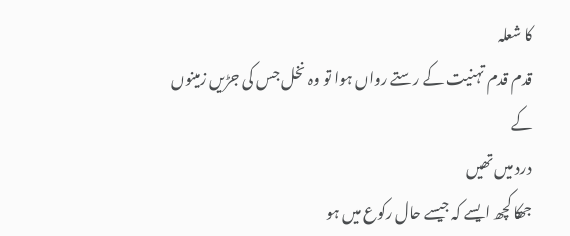کا شعلہ
قدم قدم تہنیت کے رستے رواں ہوا تو وہ نخل جس کی جڑیں زمینوں کے
درد میں تھیں
جھکا کچھ ایسے کہ جیسے حال رکوع میں ہو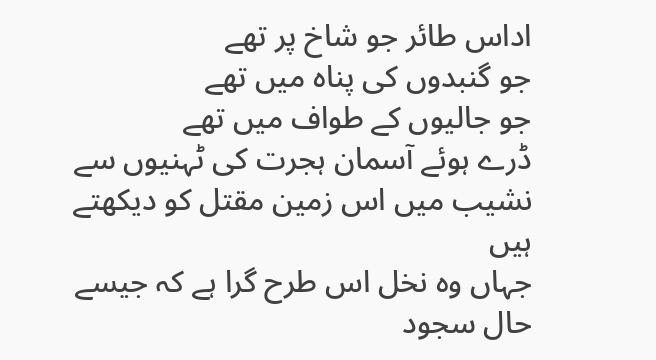اداس طائر جو شاخ پر تھے
جو گنبدوں کی پناہ میں تھے
جو جالیوں کے طواف میں تھے
ڈرے ہوئے آسمان ہجرت کی ٹہنیوں سے
نشیب میں اس زمین مقتل کو دیکھتے ہیں
جہاں وہ نخل اس طرح گرا ہے کہ جیسے حال سجود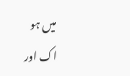میں ہو
اک اور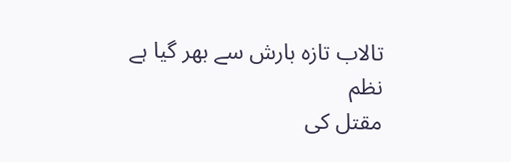تالاب تازہ بارش سے بھر گیا ہے
نظم
مقتل کی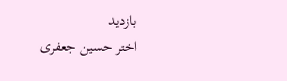بازدید
اختر حسین جعفری